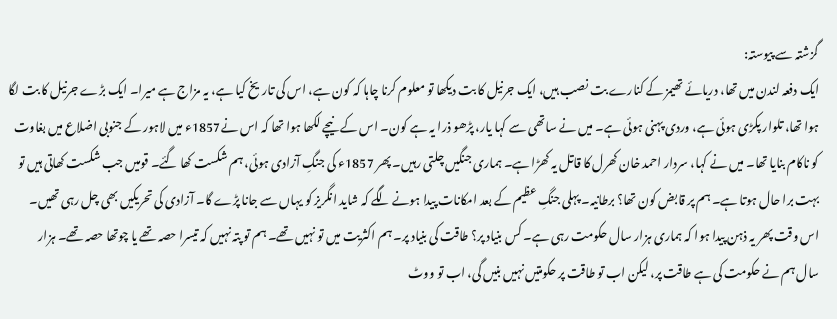گزشتہ سے پیوستہ:
ایک دفعہ لندن میں تھا، دریائے تھیمز کے کنارے بت نصب ہیں، ایک جرنیل کا بت دیکھا تو معلوم کرنا چاہا کہ کون ہے، اس کی تاریخ کیا ہے، یہ مزاج ہے میرا۔ ایک بڑے جرنیل کا بت لگا ہوا تھا، تلوار پکڑی ہوئی ہے، وردی پہنی ہوئی ہے۔ میں نے ساتھی سے کہا یار، پڑھو ذرا یہ ہے کون۔ اس کے نیچے لکھا ہوا تھا کہ اس نے1857ء میں لاہور کے جنوبی اضلاع میں بغاوت کو ناکام بنایا تھا۔ میں نے کہا، سردار احمد خان کھرل کا قاتل یہ کھڑا ہے۔ ہماری جنگیں چلتی رہیں۔ پھر 1857ء کی جنگِ آزادی ہوئی، ہم شکست کھا گئے۔ قومیں جب شکست کھاتی ہیں تو بہت برا حال ہوتا ہے۔ ہم پر قابض کون تھا؟ برطانیہ۔ پہلی جنگِ عظیم کے بعد امکانات پیدا ہونے لگے کہ شاید انگریز کو یہاں سے جانا پڑے گا۔ آزادی کی تحریکیں بھی چل رہی تھیں۔ اس وقت پھر یہ ذہن پیدا ہوا کہ ہماری ہزار سال حکومت رہی ہے۔ کس بنیاد پر؟ طاقت کی بنیاد پر۔ ہم اکثریت میں تو نہیں تھے۔ ہم تو پتہ نہیں کہ تیسرا حصہ تھے یا چوتھا حصہ تھے۔ ہزار سال ہم نے حکومت کی ہے طاقت پر، لیکن اب تو طاقت پر حکومتیں نہیں بنیں گی، اب تو ووٹ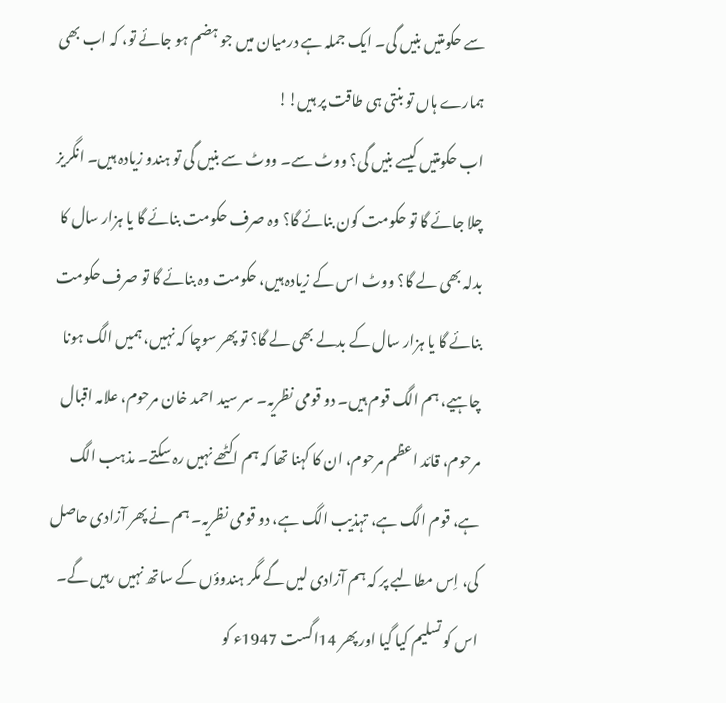سے حکومتیں بنیں گی۔ ایک جملہ ہے درمیان میں جو ہضم ہو جائے تو، کہ اب بھی ہمارے ہاں تو بنتی ہی طاقت پر ہیں!!
اب حکومتیں کیسے بنیں گی؟ ووٹ سے۔ ووٹ سے بنیں گی تو ہندو زیادہ ہیں۔ انگریز چلا جائے گا تو حکومت کون بنائے گا؟ وہ صرف حکومت بنائے گا یا ہزار سال کا بدلہ بھی لے گا؟ ووٹ اس کے زیادہ ہیں، حکومت وہ بنائے گا تو صرف حکومت بنائے گا یا ہزار سال کے بدلے بھی لے گا؟ تو پھر سوچا کہ نہیں، ہمیں الگ ہونا چاہیے، ہم الگ قوم ہیں۔ دو قومی نظریہ۔ سر سید احمد خان مرحوم، علامہ اقبال مرحوم، قائد اعظم مرحوم، ان کا کہنا تھا کہ ہم اکٹھے نہیں رہ سکتے۔ مذہب الگ ہے، قوم الگ ہے، تہذیب الگ ہے، دو قومی نظریہ۔ ہم نے پھر آزادی حاصل کی، اِس مطالبے پر کہ ہم آزادی لیں گے مگر ہندوؤں کے ساتھ نہیں رہیں گے۔ اس کو تسلیم کیا گیا اور پھر 14اگست 1947ء کو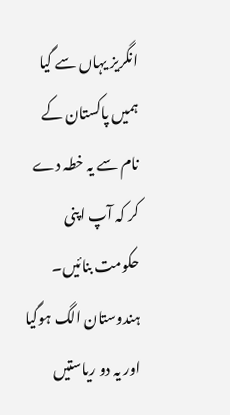انگریز یہاں سے گیا ہمیں پاکستان کے نام سے یہ خطہ دے کر کہ آپ اپنی حکومت بنائیں۔ ہندوستان الگ ہوگیا اور یہ دو ریاستیں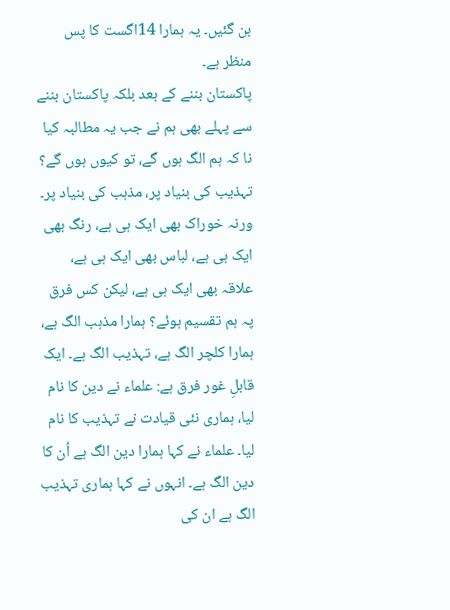بن گئیں۔ یہ ہمارا 14اگست کا پس منظر ہے۔
پاکستان بننے کے بعد بلکہ پاکستان بننے سے پہلے بھی ہم نے جب یہ مطالبہ کیا نا کہ ہم الگ ہوں گے، تو کیوں ہوں گے؟ تہذیب کی بنیاد پر، مذہب کی بنیاد پر۔ ورنہ خوراک بھی ایک ہی ہے، رنگ بھی ایک ہی ہے، لباس بھی ایک ہی ہے، علاقہ بھی ایک ہی ہے، لیکن کس فرق پہ ہم تقسیم ہوئے؟ ہمارا مذہب الگ ہے، ہمارا کلچر الگ ہے، تہذیب الگ ہے۔ ایک قابلِ غور فرق ہے: علماء نے دین کا نام لیا، ہماری نئی قیادت نے تہذیب کا نام لیا۔ علماء نے کہا ہمارا دین الگ ہے اُن کا دین الگ ہے۔ انہوں نے کہا ہماری تہذیب الگ ہے ان کی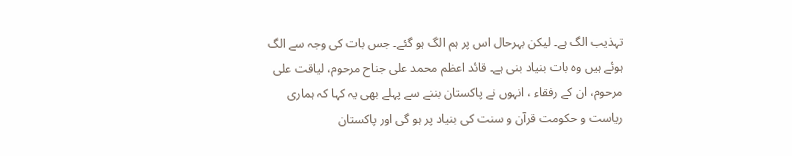تہذیب الگ ہے۔ لیکن بہرحال اس پر ہم الگ ہو گئے۔ جس بات کی وجہ سے الگ ہوئے ہیں وہ بات بنیاد بنی ہے۔ قائد اعظم محمد علی جناح مرحوم، لیاقت علی مرحوم، ان کے رفقاء ، انہوں نے پاکستان بننے سے پہلے بھی یہ کہا کہ ہماری ریاست و حکومت قرآن و سنت کی بنیاد پر ہو گی اور پاکستان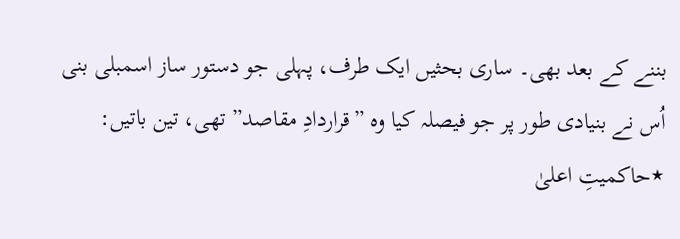بننے کے بعد بھی۔ ساری بحثیں ایک طرف، پہلی جو دستور ساز اسمبلی بنی اُس نے بنیادی طور پر جو فیصلہ کیا وہ ”قراردادِ مقاصد” تھی، تین باتیں:
٭حاکمیتِ اعلیٰ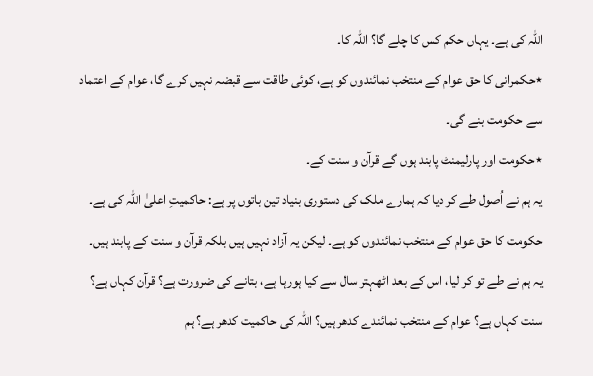اللہ کی ہے۔ یہاں حکم کس کا چلے گا؟ اللہ کا۔
٭حکمرانی کا حق عوام کے منتخب نمائندوں کو ہے، کوئی طاقت سے قبضہ نہیں کرے گا، عوام کے اعتماد سے حکومت بنے گی۔
٭حکومت اور پارلیمنٹ پابند ہوں گے قرآن و سنت کے۔
یہ ہم نے اُصول طے کر دیا کہ ہمارے ملک کی دستوری بنیاد تین باتوں پر ہے: حاکمیتِ اعلیٰ اللہ کی ہے۔ حکومت کا حق عوام کے منتخب نمائندوں کو ہے۔ لیکن یہ آزاد نہیں ہیں بلکہ قرآن و سنت کے پابند ہیں۔ یہ ہم نے طے تو کر لیا، اس کے بعد اٹھہتر سال سے کیا ہورہا ہے، بتانے کی ضرورت ہے؟ قرآن کہاں ہے؟ سنت کہاں ہے؟ عوام کے منتخب نمائندے کدھر ہیں؟ اللہ کی حاکمیت کدھر ہے؟ ہم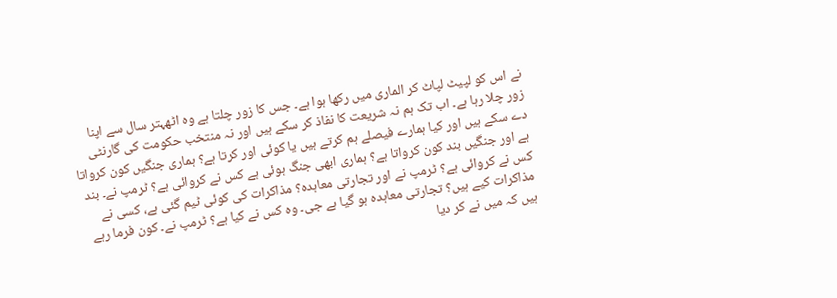نے اس کو لپیٹ لپاٹ کر الماری میں رکھا ہوا ہے۔ جس کا زور چلتا ہے وہ اٹھہتر سال سے اپنا زور چلا رہا ہے۔ اب تک ہم نہ شریعت کا نفاذ کر سکے ہیں اور نہ منتخب حکومت کی گارنٹی دے سکے ہیں اور کیا ہمارے فیصلے ہم کرتے ہیں یا کوئی اور کرتا ہے؟ ہماری جنگیں کون کرواتا ہے اور جنگیں بند کون کرواتا ہے؟ ہماری ابھی جنگ ہوئی ہے کس نے کروائی ہے؟ ٹرمپ نے۔ بند کس نے کروائی ہے؟ ٹرمپ نے اور تجارتی معاہدہ؟ مذاکرات کی کوئی ٹیم گئی ہے، کسی نے مذاکرات کیے ہیں؟ تجارتی معاہدہ ہو گیا ہے جی۔ وہ کس نے کیا ہے؟ ٹرمپ نے۔ کون فرما رہے ہیں کہ میں نے کر دیا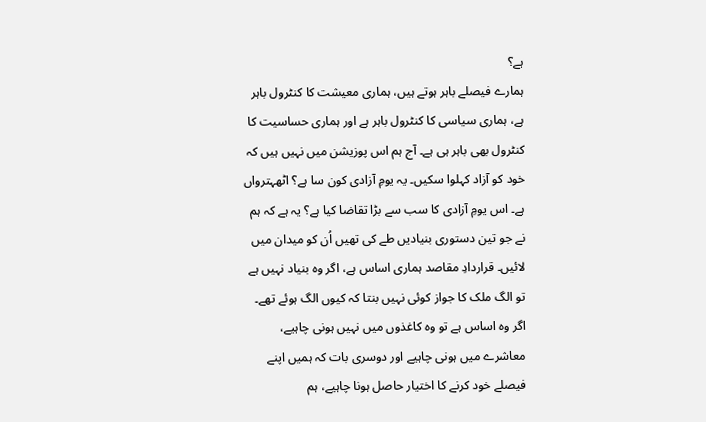ہے؟
ہمارے فیصلے باہر ہوتے ہیں، ہماری معیشت کا کنٹرول باہر ہے، ہماری سیاسی کا کنٹرول باہر ہے اور ہماری حساسیت کا کنٹرول بھی باہر ہی ہے۔ آج ہم اس پوزیشن میں نہیں ہیں کہ خود کو آزاد کہلوا سکیں۔ یہ یومِ آزادی کون سا ہے؟ اٹھہترواں ہے۔ اس یومِ آزادی کا سب سے بڑا تقاضا کیا ہے؟ یہ ہے کہ ہم نے جو تین دستوری بنیادیں طے کی تھیں اُن کو میدان میں لائیں۔ قراردادِ مقاصد ہماری اساس ہے، اگر وہ بنیاد نہیں ہے تو الگ ملک کا جواز کوئی نہیں بنتا کہ کیوں الگ ہوئے تھے۔ اگر وہ اساس ہے تو وہ کاغذوں میں نہیں ہونی چاہیے، معاشرے میں ہونی چاہیے اور دوسری بات کہ ہمیں اپنے فیصلے خود کرنے کا اختیار حاصل ہونا چاہیے، ہم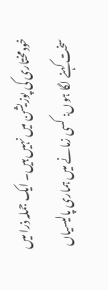خودمختاری کی پوزیشن میں نہیں ہیں۔ ایک جملہ ذرا میں سخت کہنے لگا ہوں: کسی زمانے میں ہماری پالیسیاں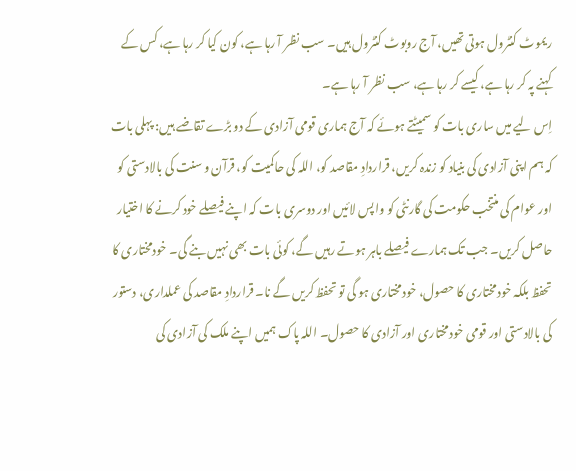ریموٹ کنٹرول ہوتی تھیں، آج روبوٹ کنٹرول ہیں۔ سب نظر آ رہا ہے، کون کیا کر رہا ہے، کس کے کہنے پہ کر رہا ہے، کیسے کر رہا ہے، سب نظر آ رہا ہے۔
اِس لیے میں ساری بات کو سمیٹتے ہوئے کہ آج ہماری قومی آزادی کے دو بڑے تقاضے ہیں: پہلی بات کہ ہم اپنی آزادی کی بنیاد کو زندہ کریں، قراردادِ مقاصد کو، اللہ کی حاکمیت کو، قرآن و سنت کی بالادستی کو اور عوام کی منتخب حکومت کی گارنٹی کو واپس لائیں اور دوسری بات کہ اپنے فیصلے خود کرنے کا اختیار حاصل کریں۔ جب تک ہمارے فیصلے باہر ہوتے رہیں گے، کوئی بات بھی نہیں بنے گی۔ خودمختاری کا تحفظ بلکہ خودمختاری کا حصول، خودمختاری ہو گی تو تحفظ کریں گے نا۔ قراردادِ مقاصد کی عملداری، دستور کی بالادستی اور قومی خودمختاری اور آزادی کا حصول۔ اللہ پاک ہمیں اپنے ملک کی آزادی کی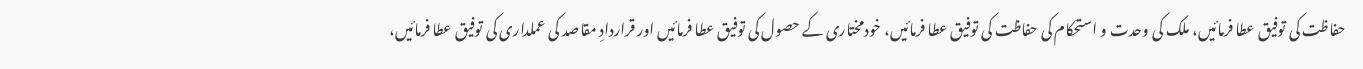حفاظت کی توفیق عطا فرمائیں، ملک کی وحدت و استحکام کی حفاظت کی توفیق عطا فرمائیں، خودمختاری کے حصول کی توفیق عطا فرمائیں اور قراردادِ مقاصد کی عملداری کی توفیق عطا فرمائیں،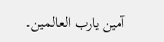آمین یارب العالمین۔